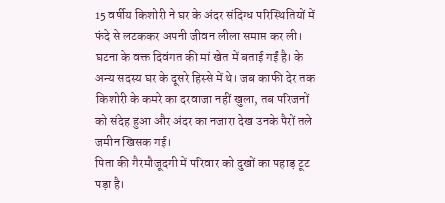15 वर्षीय किशोरी ने घर के अंदर संदिग्ध परिस्थितियों में फंदे से लटककर अपनी जीवन लीला समाप्त कर ली। घटना के वक्त दिवंगत की मां खेत में बताई गईं है। के अन्य सदस्य घर के दूसरे हिस्से में थे। जब काफी देर तक किशोरी के कमरे का दरवाजा नहीं खुला, तब परिजनों को संदेह हुआ और अंदर का नजारा देख उनके पैरों तले जमीन खिसक गई।
पिता की गैरमौजूदगी में परिवार को दुखों का पहाड़ टूट पड़ा है।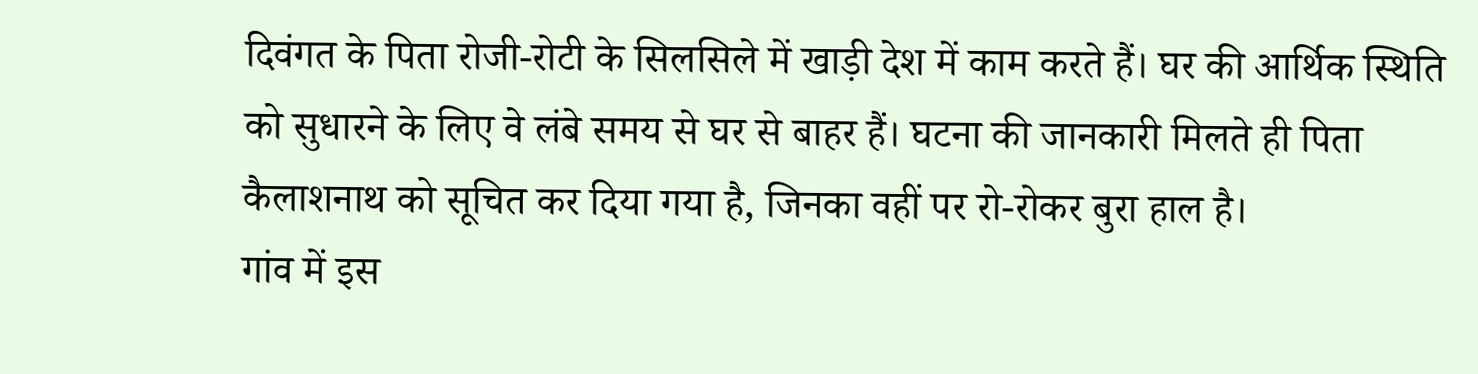दिवंगत के पिता रोजी-रोटी के सिलसिले में खाड़ी देश में काम करते हैं। घर की आर्थिक स्थिति को सुधारने के लिए वे लंबे समय से घर से बाहर हैं। घटना की जानकारी मिलते ही पिता कैलाशनाथ को सूचित कर दिया गया है, जिनका वहीं पर रो-रोकर बुरा हाल है।
गांव में इस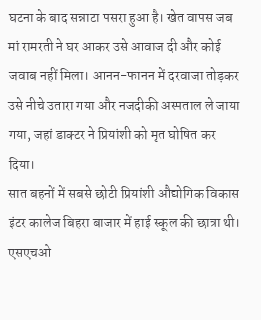घटना के बाद सन्नाटा पसरा हुआ है। खेत वापस जब मां रामरती ने घर आकर उसे आवाज दी और कोई जवाब नहीं मिला। आनन-फानन में दरवाजा तोड़कर उसे नीचे उतारा गया और नजदीकी अस्पताल ले जाया गया, जहां डाक्टर ने प्रियांशी को मृत घोषित कर दिया।
सात बहनों में सबसे छोटी प्रियांशी औद्योगिक विकास इंटर कालेज बिहरा बाजार में हाई स्कूल की छात्रा थी। एसएचओ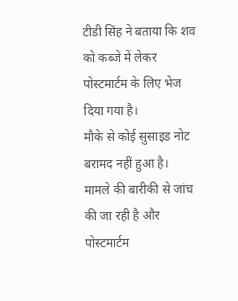टीडी सिंह ने बताया कि शव को कब्जे में लेकर पोस्टमार्टम के लिए भेज दिया गया है।
मौके से कोई सुसाइड नोट बरामद नहीं हुआ है। मामले की बारीकी से जांच की जा रही है और पोस्टमार्टम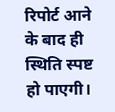रिपोर्ट आने के बाद ही स्थिति स्पष्ट हो पाएगी।